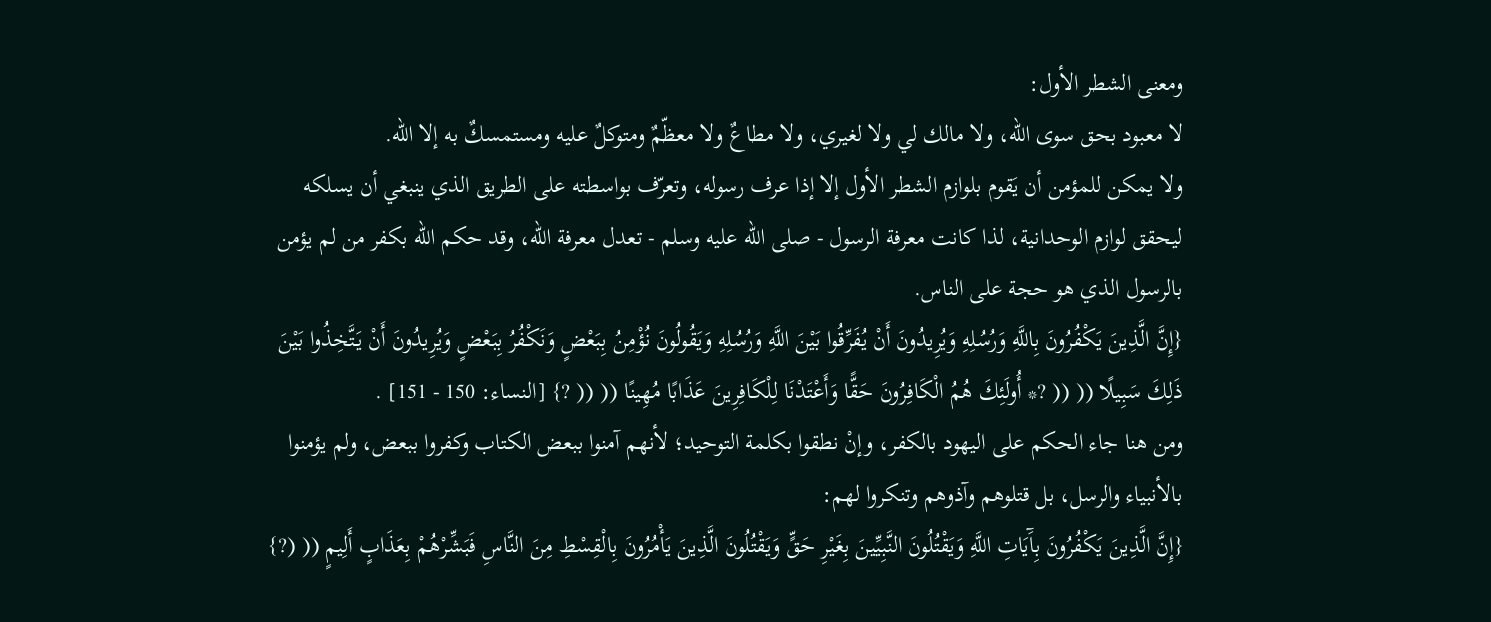ومعنى الشطر الأول:
لا معبود بحق سوى الله، ولا مالك لي ولا لغيري، ولا مطاعٌ ولا معظّمٌ ومتوكلٌ عليه ومستمسكٌ به إلا الله.
ولا يمكن للمؤمن أن يَقوم بلوازم الشطر الأول إلا إذا عرف رسوله، وتعرّف بواسطته على الطريق الذي ينبغي أن يسلكه ليحقق لوازم الوحدانية، لذا كانت معرفة الرسول - صلى الله عليه وسلم - تعدل معرفة الله، وقد حكم الله بكفر من لم يؤمن بالرسول الذي هو حجة على الناس.
{إِنَّ الَّذِينَ يَكْفُرُونَ بِاللَّهِ وَرُسُلِهِ وَيُرِيدُونَ أَنْ يُفَرِّقُوا بَيْنَ اللَّهِ وَرُسُلِهِ وَيَقُولُونَ نُؤْمِنُ بِبَعْضٍ وَنَكْفُرُ بِبَعْضٍ وَيُرِيدُونَ أَنْ يَتَّخِذُوا بَيْنَ ذَلِكَ سَبِيلًا (( (( ?* أُولَئِكَ هُمُ الْكَافِرُونَ حَقًّا وَأَعْتَدْنَا لِلْكَافِرِينَ عَذَابًا مُهِينًا (( (( ?} [النساء: 150 - 151] .
ومن هنا جاء الحكم على اليهود بالكفر، وإنْ نطقوا بكلمة التوحيد؛ لأنهم آمنوا ببعض الكتاب وكفروا ببعض، ولم يؤمنوا بالأنبياء والرسل، بل قتلوهم وآذوهم وتنكروا لهم:
{إِنَّ الَّذِينَ يَكْفُرُونَ بِآَيَاتِ اللَّهِ وَيَقْتُلُونَ النَّبِيِّينَ بِغَيْرِ حَقٍّ وَيَقْتُلُونَ الَّذِينَ يَأْمُرُونَ بِالْقِسْطِ مِنَ النَّاسِ فَبَشِّرْهُمْ بِعَذَابٍ أَلِيمٍ (( (?}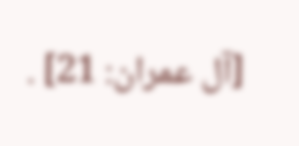[آل عمران: 21] .